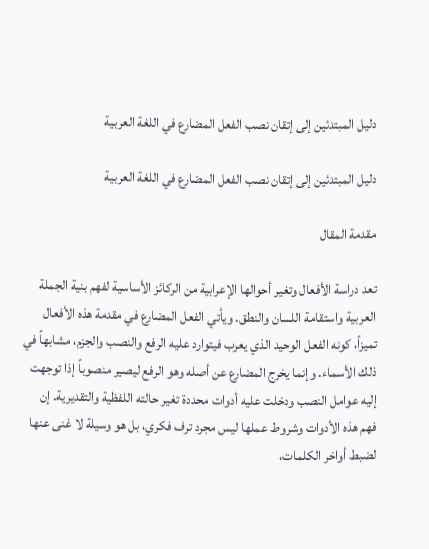دليل المبتدئين إلى إتقان نصب الفعل المضارع في اللغة العربية

دليل المبتدئين إلى إتقان نصب الفعل المضارع في اللغة العربية

مقدمة المقال

تعد دراسة الأفعال وتغير أحوالها الإعرابية من الركائز الأساسية لفهم بنية الجملة العربية واستقامة اللسان والنطق. ويأتي الفعل المضارع في مقدمة هذه الأفعال تميزاً، كونه الفعل الوحيد الذي يعرب فيتوارد عليه الرفع والنصب والجزم، مشابهاً في ذلك الأسماء. وإنما يخرج المضارع عن أصله وهو الرفع ليصير منصوباً إذا توجهت إليه عوامل النصب ودخلت عليه أدوات محددة تغير حالته اللفظية والتقديرية. إن فهم هذه الأدوات وشروط عملها ليس مجرد ترف فكري، بل هو وسيلة لا غنى عنها لضبط أواخر الكلمات،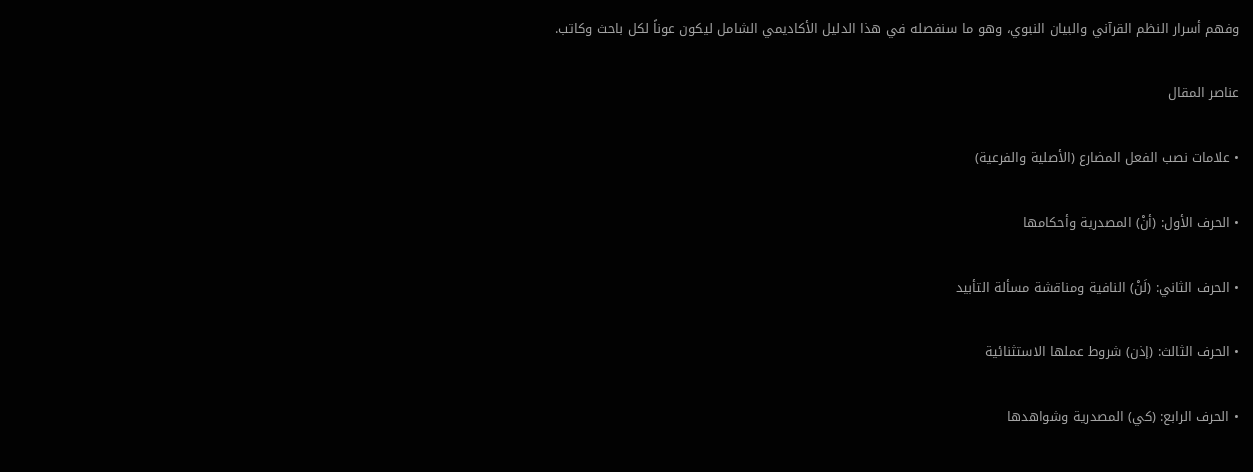وفهم أسرار النظم القرآني والبيان النبوي، وهو ما سنفصله في هذا الدليل الأكاديمي الشامل ليكون عوناً لكل باحث وكاتب.

عناصر المقال

• علامات نصب الفعل المضارع (الأصلية والفرعية)

• الحرف الأول: (أنْ) المصدرية وأحكامها

• الحرف الثاني: (لَنْ) النافية ومناقشة مسألة التأبيد

• الحرف الثالث: (إذن) شروط عملها الاستثنائية

• الحرف الرابع: (كي) المصدرية وشواهدها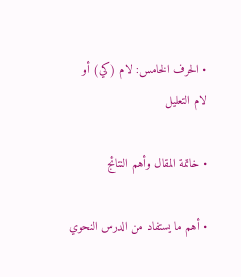• الحرف الخامس: لام (كي) أو لام التعليل

• خاتمة المقال وأهم النتائج

• أهم ما يستفاد من الدرس النحوي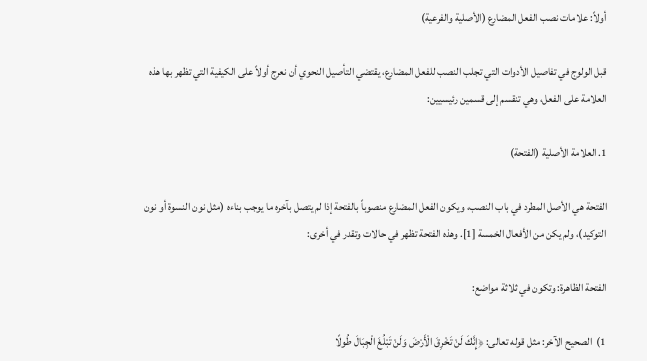أولاً: علامات نصب الفعل المضارع (الأصلية والفرعية)

قبل الولوج في تفاصيل الأدوات التي تجلب النصب للفعل المضارع، يقتضي التأصيل النحوي أن نعرج أولاً على الكيفية التي تظهر بها هذه العلامة على الفعل، وهي تنقسم إلى قسمين رئيسيين:

1. العلامة الأصلية (الفتحة)

الفتحة هي الأصل المطرد في باب النصب، ويكون الفعل المضارع منصوباً بالفتحة إذا لم يتصل بآخره ما يوجب بناءه (مثل نون النسوة أو نون التوكيد)، ولم يكن من الأفعال الخمسة [1]. وهذه الفتحة تظهر في حالات وتقدر في أخرى:

الفتحة الظاهرة: وتكون في ثلاثة مواضع:

1)  الصحيح الآخر: مثل قوله تعالى: ﴿إِنَّكَ لَنْ تَخْرِقَ الْأَرْضَ وَلَنْ تَبْلُغَ الْجِبَالَ طُولًا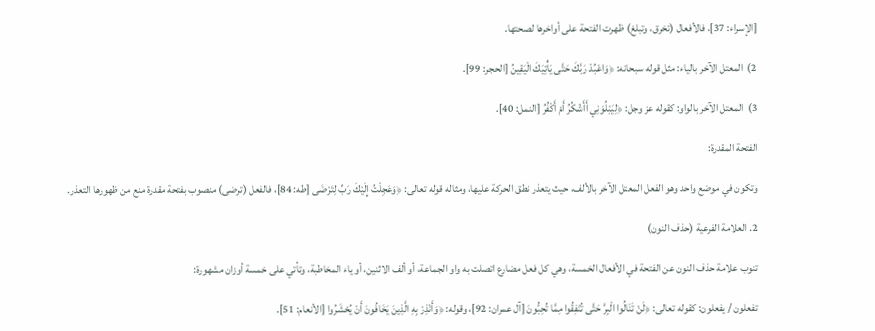[الإسراء: 37]، فالأفعال (تخرق، وتبلغ) ظهرت الفتحة على أواخرها لصحتها.

2)  المعتل الآخر بالياء: مثل قوله سبحانه: ﴿وَاعْبُدْ رَبَّكَ حَتَّى يَأْتِيَكَ الْيَقِينُ [الحجر: 99].

3)  المعتل الآخر بالواو: كقوله عز وجل: ﴿لِيَبْلُوَنِي أَأَشْكُرُ أَمْ أَكْفُرُ [النمل: 40].

الفتحة المقدرة:

وتكون في موضع واحد وهو الفعل المعتل الآخر بالألف، حيث يتعذر نطق الحركة عليها، ومثاله قوله تعالى: ﴿وَعَجِلْتُ إِلَيْكَ رَبِّ لِتَرْضَى [طه: 84]، فالفعل (ترضى) منصوب بفتحة مقدرة منع من ظهورها التعذر.

2. العلامة الفرعية (حذف النون)

تنوب علامة حذف النون عن الفتحة في الأفعال الخمسة، وهي كل فعل مضارع اتصلت به واو الجماعة، أو ألف الاثنين، أو ياء المخاطبة، وتأتي على خمسة أوزان مشهورة:

تفعلون / يفعلون: كقوله تعالى: ﴿لَنْ تَنَالُوا الْبِرَّ حَتَّى تُنْفِقُوا مِمَّا تُحِبُّونَ [آل عمران: 92]، وقوله: ﴿وَأَنْذِرْ بِهِ الَّذِينَ يَخَافُونَ أَنْ يُحْشَرُوا [الأنعام: 51].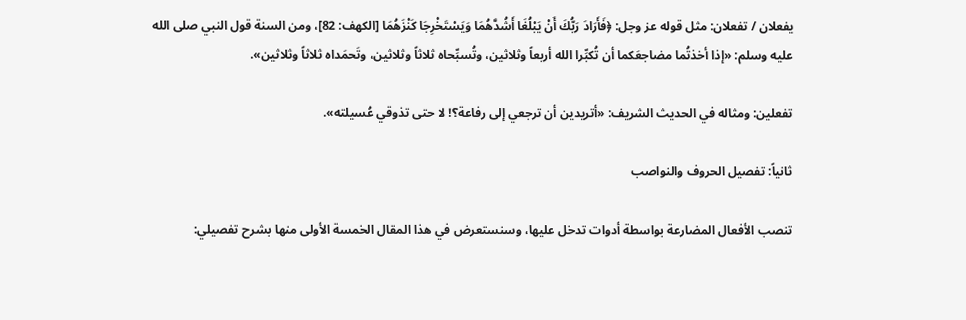يفعلان / تفعلان: مثل قوله عز وجل: ﴿فَأَرَادَ رَبُّكَ أَنْ يَبْلُغَا أَشُدَّهُمَا وَيَسْتَخْرِجَا كَنْزَهُمَا [الكهف: 82]، ومن السنة قول النبي صلى الله عليه وسلم: «إذا أخذتُما مضاجعَكما أن تُكبِّرا الله أربعاً وثلاثين، وتُسبِّحاه ثلاثاً وثلاثين، وتَحمَداه ثلاثاً وثلاثين».

تفعلين: ومثاله في الحديث الشريف: «أتريدين أن ترجعي إلى رفاعة؟! لا حتى تذوقي عُسيلته».

ثانياً: تفصيل الحروف والنواصب

تنصب الأفعال المضارعة بواسطة أدوات تدخل عليها، وسنستعرض في هذا المقال الخمسة الأولى منها بشرح تفصيلي: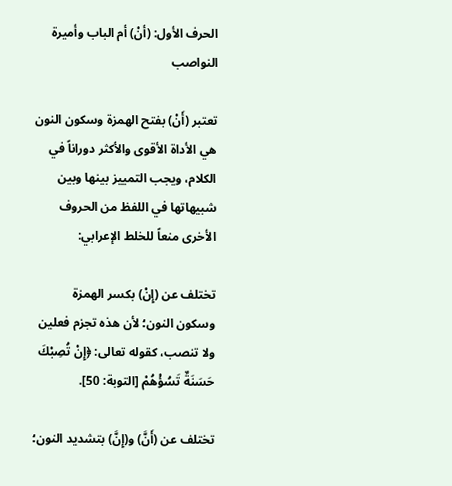الحرف الأول: (أنْ) أم الباب وأميرة النواصب

تعتبر (أَنْ) بفتح الهمزة وسكون النون هي الأداة الأقوى والأكثر دوراناً في الكلام، ويجب التمييز بينها وبين شبيهاتها في اللفظ من الحروف الأخرى منعاً للخلط الإعرابي:

تختلف عن (إِنْ) بكسر الهمزة وسكون النون؛ لأن هذه تجزم فعلين ولا تنصب، كقوله تعالى: ﴿إِنْ تُصِبْكَ حَسَنَةٌ تَسُؤْهُمْ [التوبة: 50].

تختلف عن (أَنَّ) و(إِنَّ) بتشديد النون؛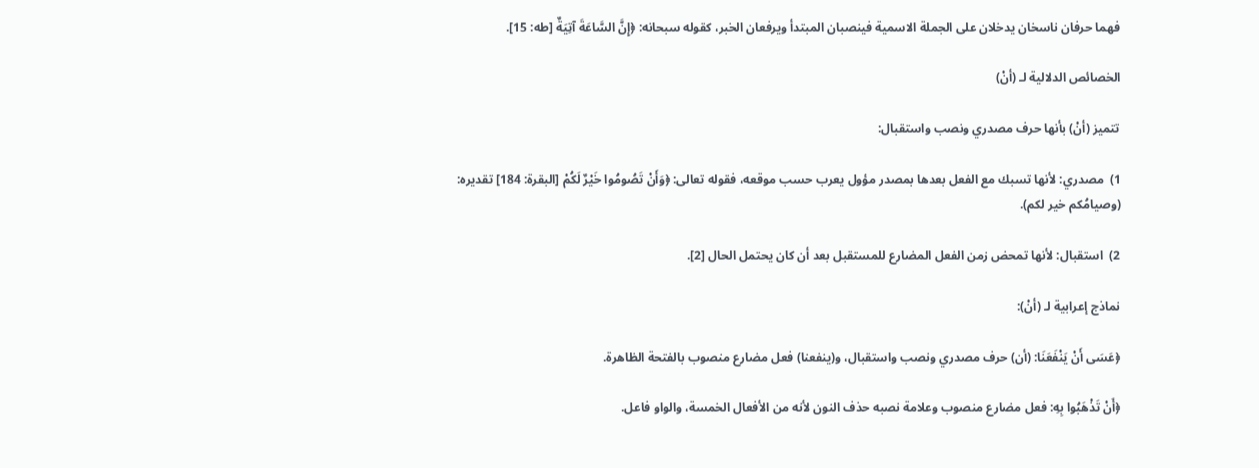فهما حرفان ناسخان يدخلان على الجملة الاسمية فينصبان المبتدأ ويرفعان الخبر، كقوله سبحانه: ﴿إِنَّ السَّاعَةَ آتِيَةٌ [طه: 15].

الخصائص الدلالية لـ (أنْ)

تتميز (أنْ) بأنها حرف مصدري ونصب واستقبال:

1)  مصدري: لأنها تسبك مع الفعل بعدها بمصدر مؤول يعرب حسب موقعه، فقوله تعالى: ﴿وَأَنْ تَصُومُوا خَيْرٌ لَكُمْ [البقرة: 184] تقديره: (وصيامُكم خير لكم).

2)  استقبال: لأنها تمحض زمن الفعل المضارع للمستقبل بعد أن كان يحتمل الحال [2].

نماذج إعرابية لـ (أنْ):

﴿عَسَى أَنْ يَنْفَعَنَا: (أن) حرف مصدري ونصب واستقبال، و(ينفعنا) فعل مضارع منصوب بالفتحة الظاهرة.

﴿أَنْ تَذْهَبُوا بِهِ: فعل مضارع منصوب وعلامة نصبه حذف النون لأنه من الأفعال الخمسة، والواو فاعل.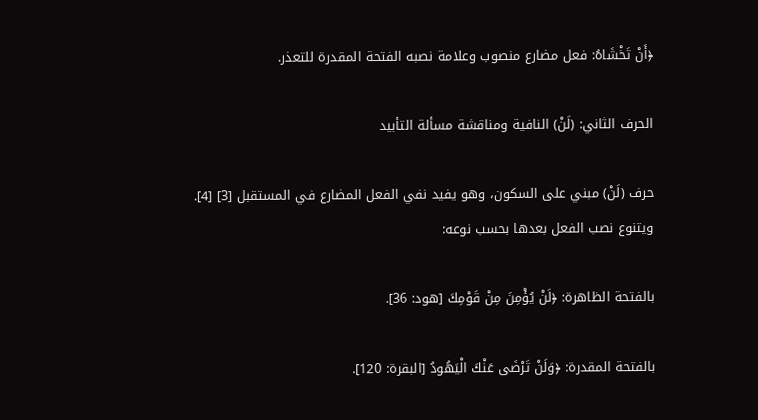﴿أَنْ تَخْشَاهُ: فعل مضارع منصوب وعلامة نصبه الفتحة المقدرة للتعذر.

الحرف الثاني: (لَنْ) النافية ومناقشة مسألة التأبيد

حرف (لَنْ) مبني على السكون، وهو يفيد نفي الفعل المضارع في المستقبل [3] [4]. ويتنوع نصب الفعل بعدها بحسب نوعه:

بالفتحة الظاهرة: ﴿لَنْ يُؤْمِنَ مِنْ قَوْمِكَ [هود: 36].

بالفتحة المقدرة: ﴿وَلَنْ تَرْضَى عَنْكَ الْيَهُودُ [البقرة: 120].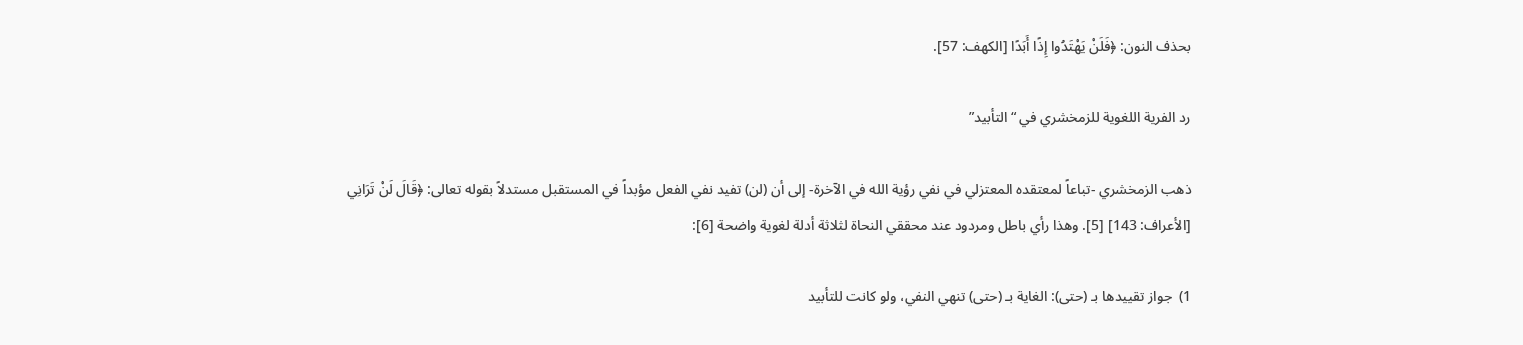بحذف النون: ﴿فَلَنْ يَهْتَدُوا إِذًا أَبَدًا [الكهف: 57].

رد الفرية اللغوية للزمخشري في “التأبيد”

ذهب الزمخشري -تباعاً لمعتقده المعتزلي في نفي رؤية الله في الآخرة- إلى أن (لن) تفيد نفي الفعل مؤبداً في المستقبل مستدلاً بقوله تعالى: ﴿قَالَ لَنْ تَرَانِي [الأعراف: 143] [5]. وهذا رأي باطل ومردود عند محققي النحاة لثلاثة أدلة لغوية واضحة [6]:

1)  جواز تقييدها بـ (حتى): الغاية بـ (حتى) تنهي النفي، ولو كانت للتأبيد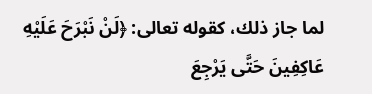لما جاز ذلك، كقوله تعالى: ﴿لَنْ نَبْرَحَ عَلَيْهِ عَاكِفِينَ حَتَّى يَرْجِعَ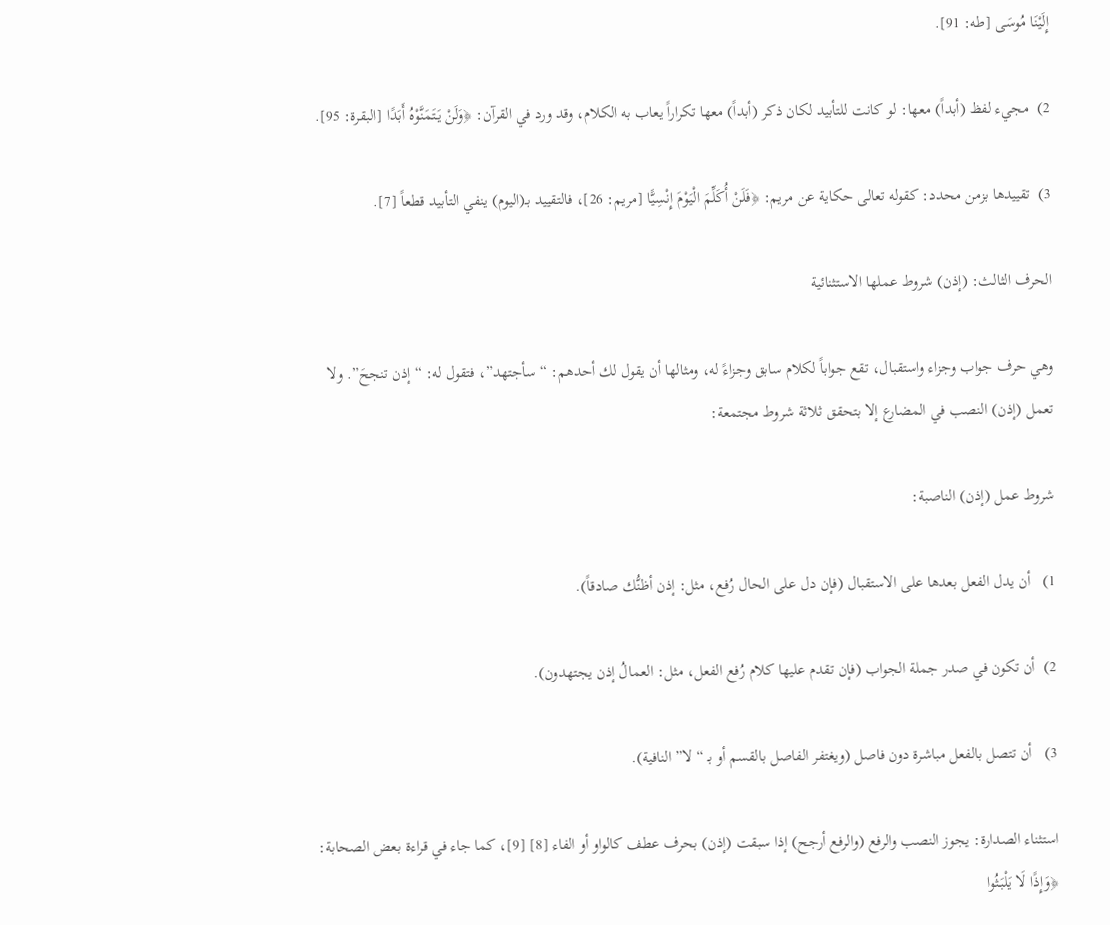إِلَيْنَا مُوسَى [طه: 91].

2)  مجيء لفظ (أبداً) معها: لو كانت للتأبيد لكان ذكر (أبداً) معها تكراراً يعاب به الكلام، وقد ورد في القرآن: ﴿وَلَنْ يَتَمَنَّوْهُ أَبَدًا [البقرة: 95].

3)  تقييدها بزمن محدد: كقوله تعالى حكاية عن مريم: ﴿فَلَنْ أُكَلِّمَ الْيَوْمَ إِنْسِيًّا [مريم: 26]، فالتقييد بـ(اليوم) ينفي التأبيد قطعاً [7].

الحرف الثالث: (إذن) شروط عملها الاستثنائية

وهي حرف جواب وجزاء واستقبال، تقع جواباً لكلام سابق وجزاءً له، ومثالها أن يقول لك أحدهم: “سأجتهد”، فتقول له: “إذن تنجحَ”. ولا تعمل (إذن) النصب في المضارع إلا بتحقق ثلاثة شروط مجتمعة:

شروط عمل (إذن) الناصبة:

1)   أن يدل الفعل بعدها على الاستقبال (فإن دل على الحال رُفع، مثل: إذن أظنُّك صادقاً).

2)  أن تكون في صدر جملة الجواب (فإن تقدم عليها كلام رُفع الفعل، مثل: العمالُ إذن يجتهدون).

3)   أن تتصل بالفعل مباشرة دون فاصل (ويغتفر الفاصل بالقسم أو بـ “لا” النافية).

استثناء الصدارة: يجوز النصب والرفع (والرفع أرجح) إذا سبقت (إذن) بحرف عطف كالواو أو الفاء [8] [9]، كما جاء في قراءة بعض الصحابة: ﴿وَإِذًا لَا يَلْبَثُوا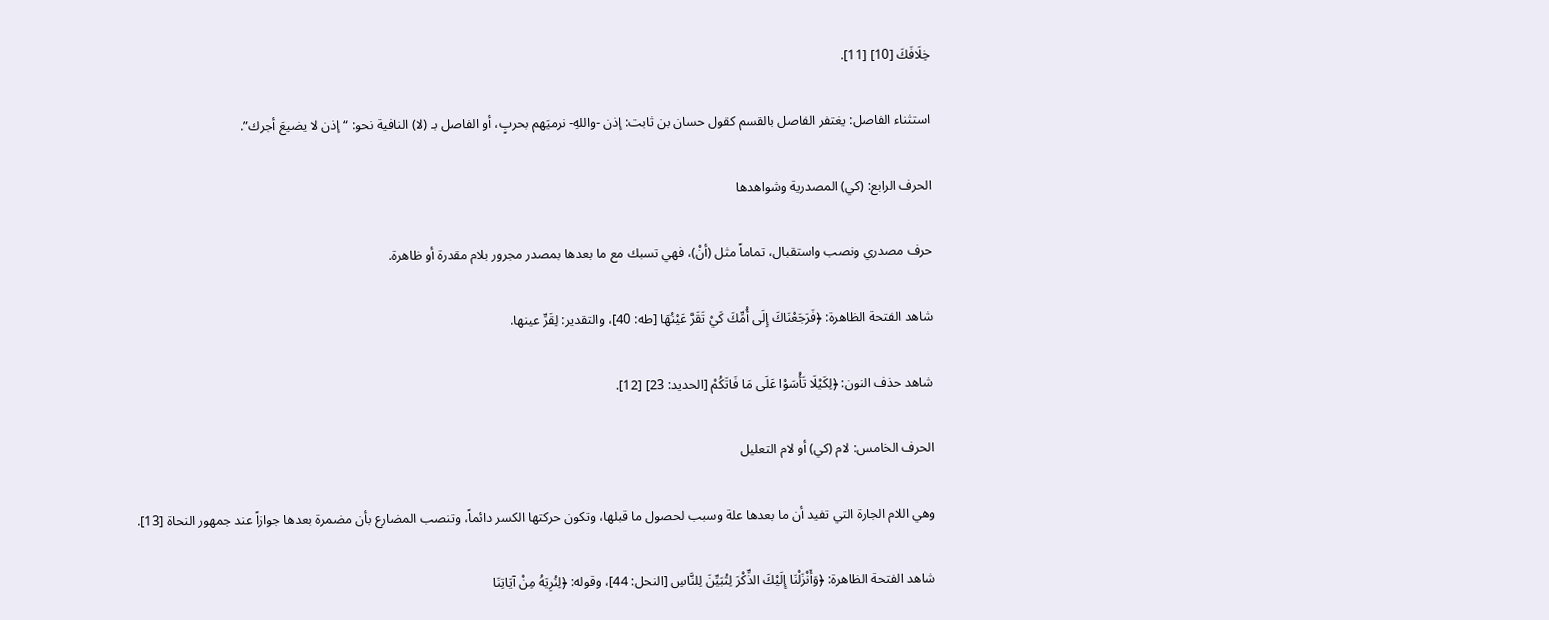خِلَافَكَ [10] [11].

استثناء الفاصل: يغتفر الفاصل بالقسم كقول حسان بن ثابت: إذن -واللهِ- نرميَهم بحربٍ، أو الفاصل بـ (لا) النافية نحو: “إذن لا يضيعَ أجرك”.

الحرف الرابع: (كي) المصدرية وشواهدها

حرف مصدري ونصب واستقبال، تماماً مثل (أنْ)، فهي تسبك مع ما بعدها بمصدر مجرور بلام مقدرة أو ظاهرة.

شاهد الفتحة الظاهرة: ﴿فَرَجَعْنَاكَ إِلَى أُمِّكَ كَيْ تَقَرَّ عَيْنُهَا [طه: 40]، والتقدير: لِقَرِّ عينها.

شاهد حذف النون: ﴿لِكَيْلَا تَأْسَوْا عَلَى مَا فَاتَكُمْ [الحديد: 23] [12].

الحرف الخامس: لام (كي) أو لام التعليل

وهي اللام الجارة التي تفيد أن ما بعدها علة وسبب لحصول ما قبلها، وتكون حركتها الكسر دائماً، وتنصب المضارع بأن مضمرة بعدها جوازاً عند جمهور النحاة [13].

شاهد الفتحة الظاهرة: ﴿وَأَنْزَلْنَا إِلَيْكَ الذِّكْرَ لِتُبَيِّنَ لِلنَّاسِ [النحل: 44]، وقوله: ﴿لِنُرِيَهُ مِنْ آيَاتِنَا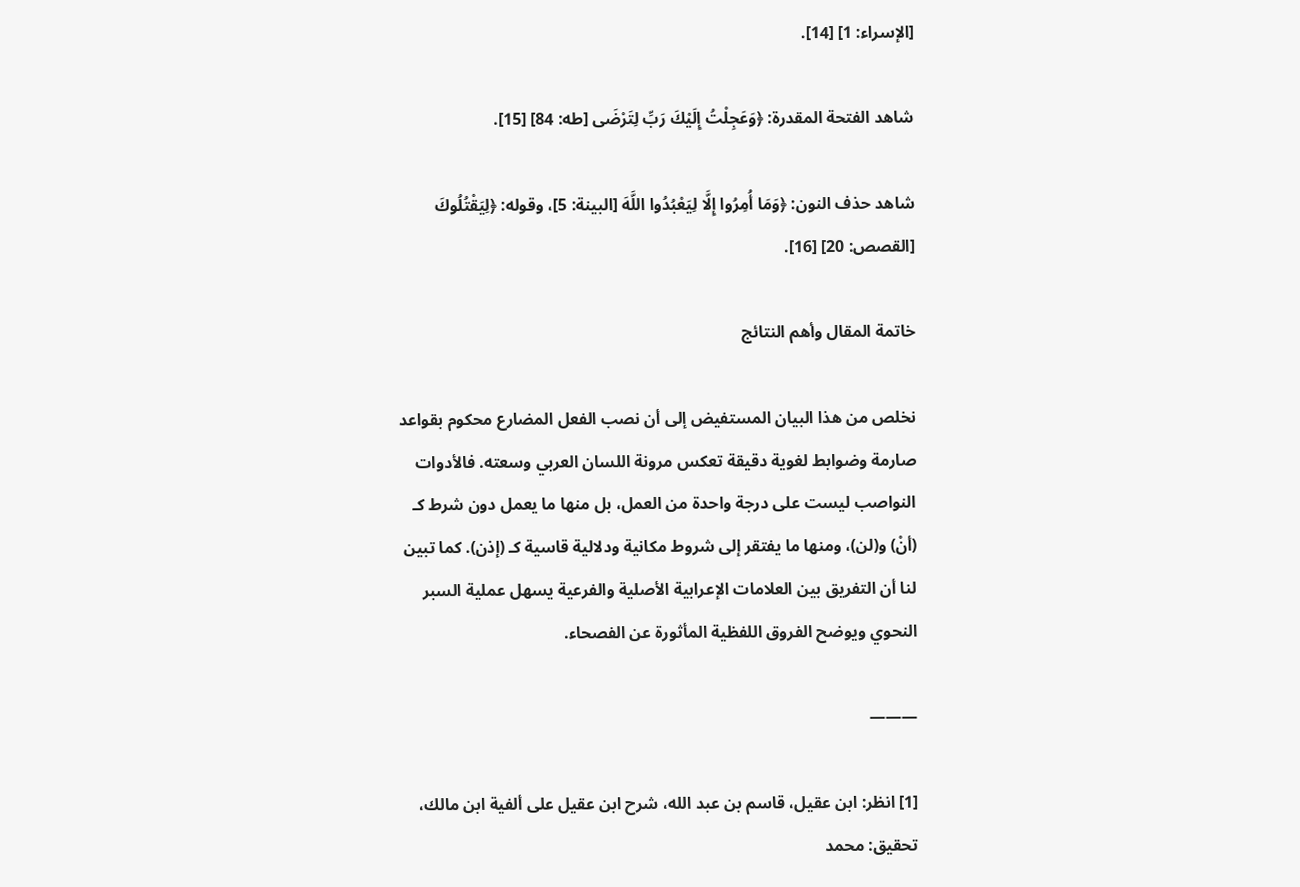[الإسراء: 1] [14].

شاهد الفتحة المقدرة: ﴿وَعَجِلْتُ إِلَيْكَ رَبِّ لِتَرْضَى [طه: 84] [15].

شاهد حذف النون: ﴿وَمَا أُمِرُوا إِلَّا لِيَعْبُدُوا اللَّهَ [البينة: 5]، وقوله: ﴿لِيَقْتُلُوكَ [القصص: 20] [16].

خاتمة المقال وأهم النتائج

نخلص من هذا البيان المستفيض إلى أن نصب الفعل المضارع محكوم بقواعد صارمة وضوابط لغوية دقيقة تعكس مرونة اللسان العربي وسعته. فالأدوات النواصب ليست على درجة واحدة من العمل، بل منها ما يعمل دون شرط كـ (أنْ) و(لن)، ومنها ما يفتقر إلى شروط مكانية ودلالية قاسية كـ (إذن). كما تبين لنا أن التفريق بين العلامات الإعرابية الأصلية والفرعية يسهل عملية السبر النحوي ويوضح الفروق اللفظية المأثورة عن الفصحاء.

———

[1] انظر: ابن عقيل، قاسم بن عبد الله، شرح ابن عقيل على ألفية ابن مالك، تحقيق: محمد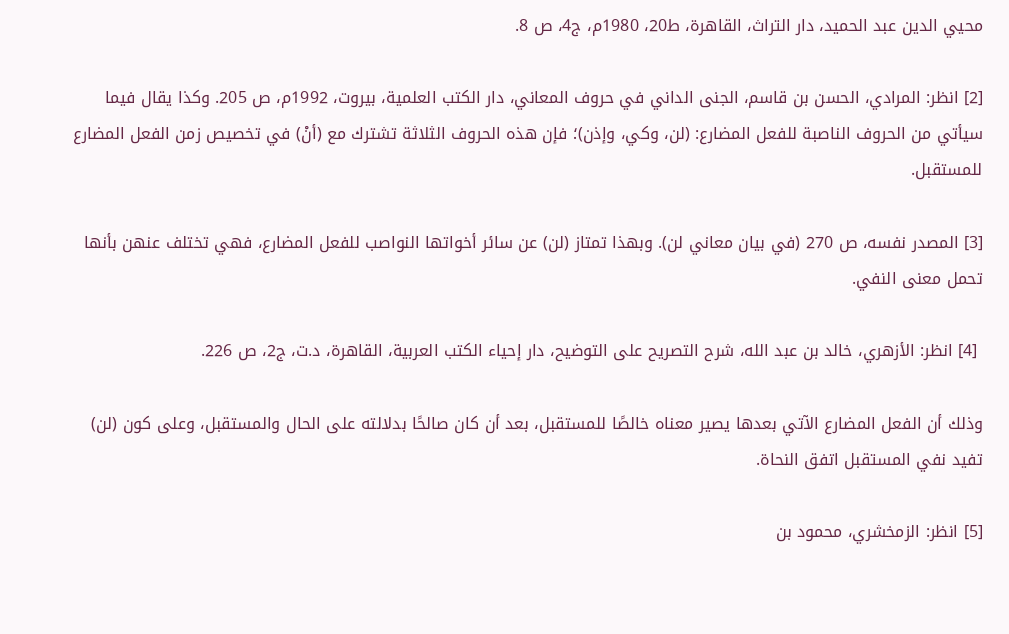محيي الدين عبد الحميد، دار التراث، القاهرة، ط20، 1980م، ج4، ص 8.

[2] انظر: المرادي، الحسن بن قاسم، الجنى الداني في حروف المعاني، دار الكتب العلمية، بيروت، 1992م، ص 205. وكذا يقال فيما سيأتي من الحروف الناصبة للفعل المضارع: (لن، وكي، وإذن)؛ فإن هذه الحروف الثلاثة تشترك مع (أنْ) في تخصيص زمن الفعل المضارع للمستقبل.

[3] المصدر نفسه، ص 270 (في بيان معاني لن). وبهذا تمتاز (لن) عن سائر أخواتها النواصب للفعل المضارع، فهي تختلف عنهن بأنها تحمل معنى النفي.

 [4] انظر: الأزهري، خالد بن عبد الله، شرح التصريح على التوضيح، دار إحياء الكتب العربية، القاهرة، د.ت، ج2، ص 226.

وذلك أن الفعل المضارع الآتي بعدها يصير معناه خالصًا للمستقبل، بعد أن كان صالحًا بدلالته على الحال والمستقبل، وعلى كون (لن) تفيد نفي المستقبل اتفق النحاة.

[5] انظر: الزمخشري، محمود بن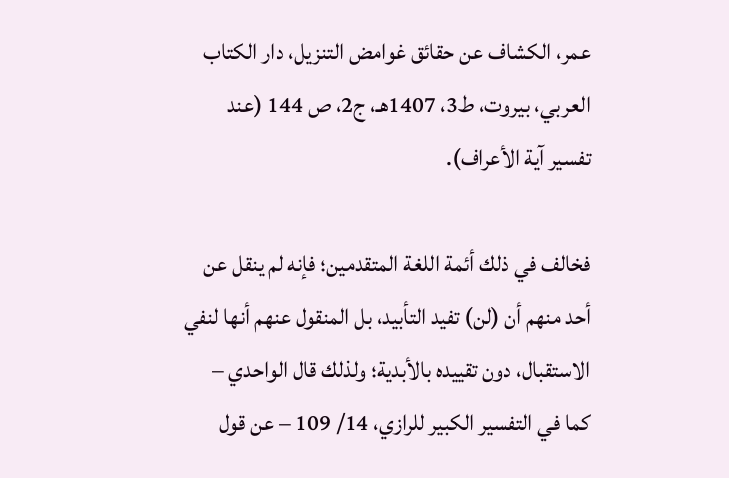عمر، الكشاف عن حقائق غوامض التنزيل، دار الكتاب العربي، بيروت، ط3، 1407هـ، ج2، ص 144 (عند تفسير آية الأعراف).

فخالف في ذلك أئمة اللغة المتقدمين؛ فإنه لم ينقل عن أحد منهم أن (لن) تفيد التأبيد، بل المنقول عنهم أنها لنفي الاستقبال، دون تقييده بالأبدية؛ ولذلك قال الواحدي – كما في التفسير الكبير للرازي، 14/ 109 – عن قول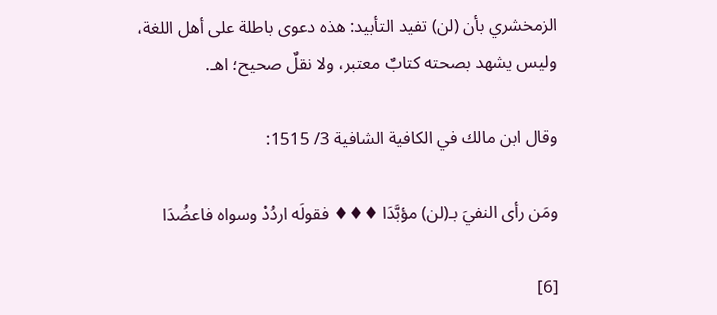الزمخشري بأن (لن) تفيد التأبيد: هذه دعوى باطلة على أهل اللغة، وليس يشهد بصحته كتابٌ معتبر، ولا نقلٌ صحيح؛ اهـ.

وقال ابن مالك في الكافية الشافية 3/ 1515:

ومَن رأى النفيَ بـ(لن) مؤبَّدَا ♦♦♦ فقولَه اردُدْ وسواه فاعضُدَا

[6]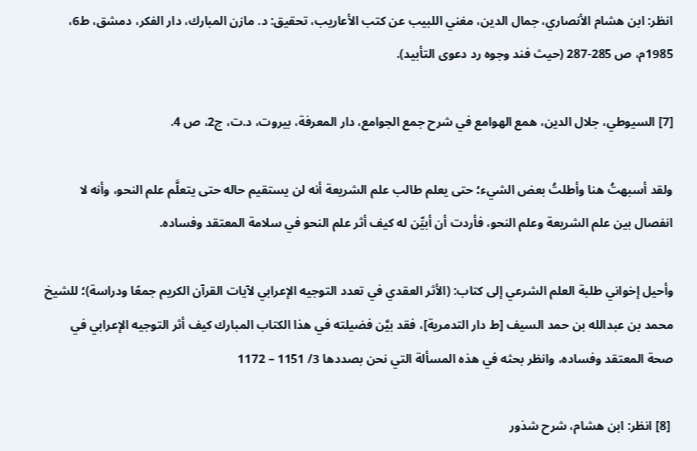انظر: ابن هشام الأنصاري، جمال الدين، مغني اللبيب عن كتب الأعاريب، تحقيق: د. مازن المبارك، دار الفكر، دمشق، ط6، 1985م، ص 285-287 (حيث فند وجوه رد دعوى التأبيد).

[7] السيوطي، جلال الدين، همع الهوامع في شرح جمع الجوامع، دار المعرفة، بيروت، د.ت، ج2، ص 4.

ولقد أسبهتُ هنا وأطلتُ بعض الشيء؛ حتى يعلم طالب علم الشريعة أنه لن يستقيم حاله حتى يتعلَّم علم النحو، وأنه لا انفصال بين علم الشريعة وعلم النحو، فأردت أن أبيِّن له كيف أثر علم النحو في سلامة المعتقد وفساده.

وأحيل إخواني طلبة العلم الشرعي إلى كتاب: (الأثر العقدي في تعدد التوجيه الإعرابي لآيات القرآن الكريم جمعًا ودراسة)؛ للشيخ محمد بن عبدالله بن حمد السيف [ط دار التدمرية]، فقد بيَّن فضيلته في هذا الكتاب المبارك كيف أثر التوجيه الإعرابي في صحة المعتقد وفساده، وانظر بحثه في هذه المسألة التي نحن بصددها 3/ 1151 – 1172

 [8] انظر: ابن هشام، شرح شذور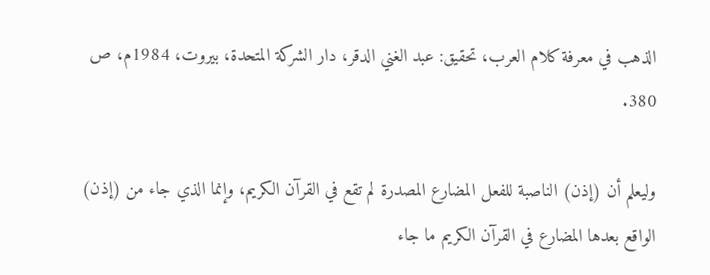الذهب في معرفة كلام العرب، تحقيق: عبد الغني الدقر، دار الشركة المتحدة، بيروت، 1984م، ص 380.

وليعلم أن (إذن) الناصبة للفعل المضارع المصدرة لم تقع في القرآن الكريم، وإنما الذي جاء من (إذن) الواقع بعدها المضارع في القرآن الكريم ما جاء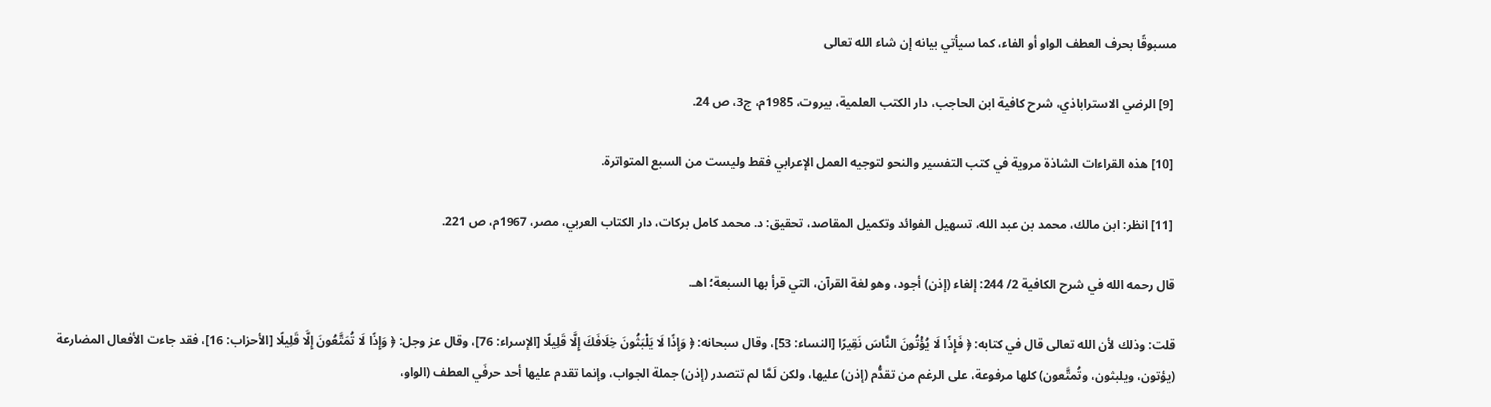مسبوقًا بحرف العطف الواو أو الفاء، كما سيأتي بيانه إن شاء الله تعالى

 [9] الرضي الاستراباذي، شرح كافية ابن الحاجب، دار الكتب العلمية، بيروت، 1985م، ج3، ص 24.

 [10] هذه القراءات الشاذة مروية في كتب التفسير والنحو لتوجيه العمل الإعرابي فقط وليست من السبع المتواترة.

 [11] انظر: ابن مالك، محمد بن عبد الله، تسهيل الفوائد وتكميل المقاصد، تحقيق: د. محمد كامل بركات، دار الكتاب العربي، مصر، 1967م، ص 221.

قال رحمه الله في شرح الكافية 2/ 244: إلغاء (إذن) أجود، وهو لغة القرآن، التي قرأ بها السبعة؛ اهـ.

قلت: وذلك لأن الله تعالى قال في كتابه: ﴿ فَإِذًا لَا يُؤْتُونَ النَّاسَ نَقِيرًا [النساء: 53]، وقال سبحانه: ﴿ وَإِذًا لَا يَلْبَثُونَ خِلَافَكَ إِلَّا قَلِيلًا [الإسراء: 76]، وقال عز وجل: ﴿ وَإِذًا لَا تُمَتَّعُونَ إِلَّا قَلِيلًا [الأحزاب: 16]، فقد جاءت الأفعال المضارعة (يؤتون، ويلبثون، وتُمتَّعون) كلها مرفوعة، على الرغم من تقدُّم (إذن) عليها، ولكن لَمَّا لم تتصدر (إذن) جملة الجواب، وإنما تقدم عليها أحد حرفَي العطف (الواو،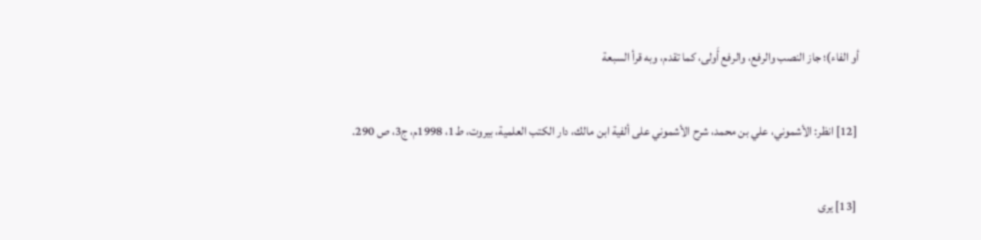أو الفاء)؛ جاز النصب والرفع، والرفع أَولى، كما تقدم، وبه قرأ السبعة

 [12] انظر: الأشموني، علي بن محمد، شرح الأشموني على ألفية ابن مالك، دار الكتب العلمية، بيروت، ط1، 1998م، ج3، ص 290.

 [13] يرى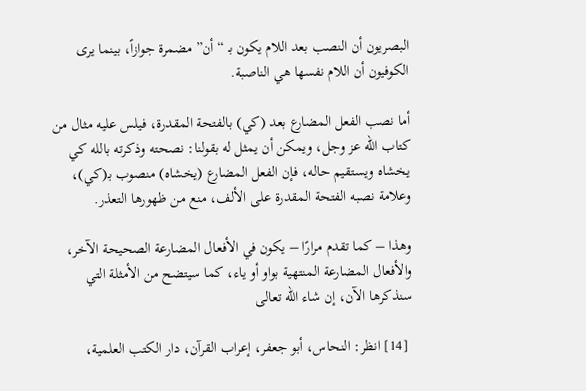البصريون أن النصب بعد اللام يكون بـ “أن” مضمرة جوازاً، بينما يرى الكوفيون أن اللام نفسها هي الناصبة.

أما نصب الفعل المضارع بعد (كي) بالفتحة المقدرة، فيلس عليه مثال من كتاب الله عز وجل، ويمكن أن يمثل له بقولنا: نصحته وذكرته بالله كي يخشاه ويستقيم حاله، فإن الفعل المضارع (يخشاه) منصوب بـ(كي)، وعلامة نصبه الفتحة المقدرة على الألف، منع من ظهورها التعذر.

وهذا – كما تقدم مرارًا – يكون في الأفعال المضارعة الصحيحة الآخر، والأفعال المضارعة المنتهية بواو أو ياء، كما سيتضح من الأمثلة التي سنذكرها الآن، إن شاء الله تعالى

 [14] انظر: النحاس، أبو جعفر، إعراب القرآن، دار الكتب العلمية،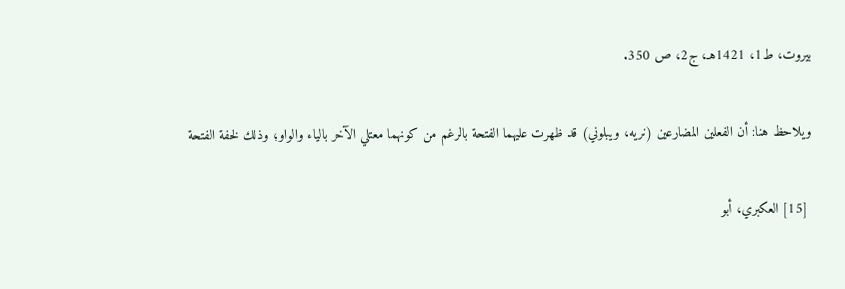بيروت، ط1، 1421هـ، ج2، ص 350.

ويلاحظ هنا: أن الفعلين المضارعين (نريه، ويبلوني) قد ظهرت عليهما الفتحة بالرغم من كونهما معتلي الآخر بالياء والواو؛ وذلك لخفة الفتحة

 [15] العكبري، أبو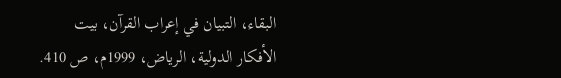البقاء، التبيان في إعراب القرآن، بيت الأفكار الدولية، الرياض، 1999م، ص 410.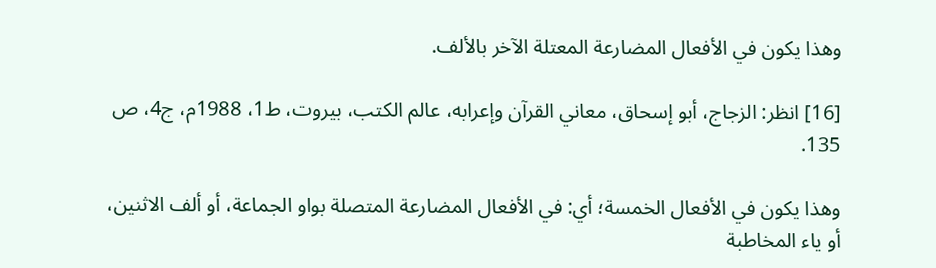وهذا يكون في الأفعال المضارعة المعتلة الآخر بالألف.

[16] انظر: الزجاج، أبو إسحاق، معاني القرآن وإعرابه، عالم الكتب، بيروت، ط1، 1988م، ج4، ص 135.

وهذا يكون في الأفعال الخمسة؛ أي: في الأفعال المضارعة المتصلة بواو الجماعة، أو ألف الاثنين، أو ياء المخاطبة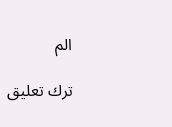الم

ترك تعليق